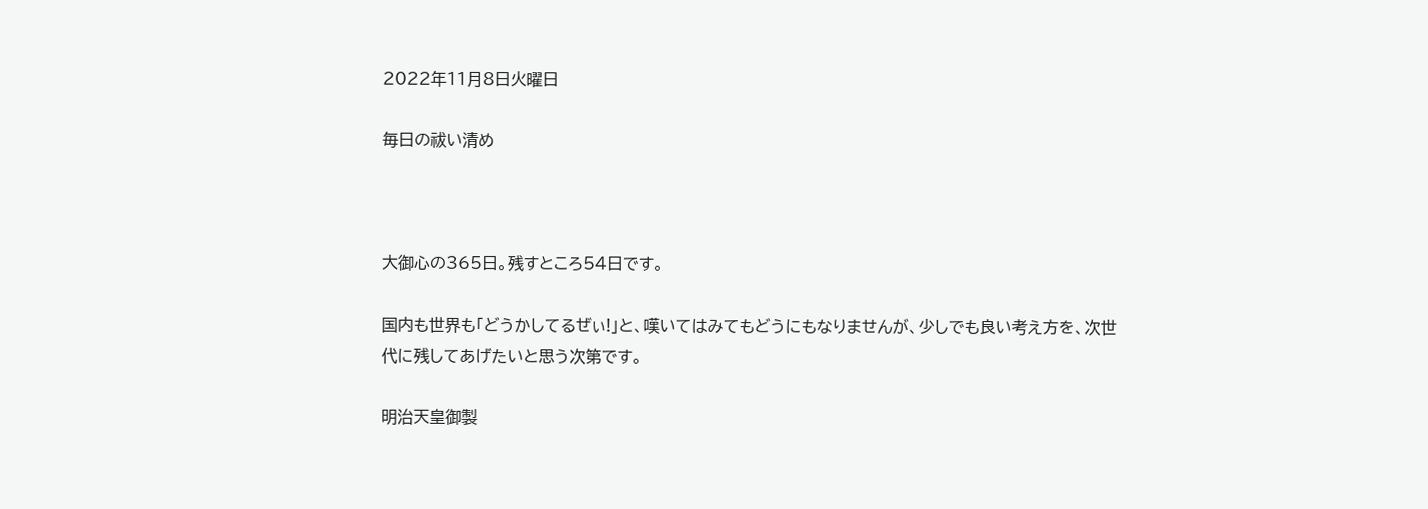2022年11月8日火曜日

毎日の祓い清め



大御心の365日。残すところ54日です。

国内も世界も「どうかしてるぜぃ!」と、嘆いてはみてもどうにもなりませんが、少しでも良い考え方を、次世代に残してあげたいと思う次第です。

明治天皇御製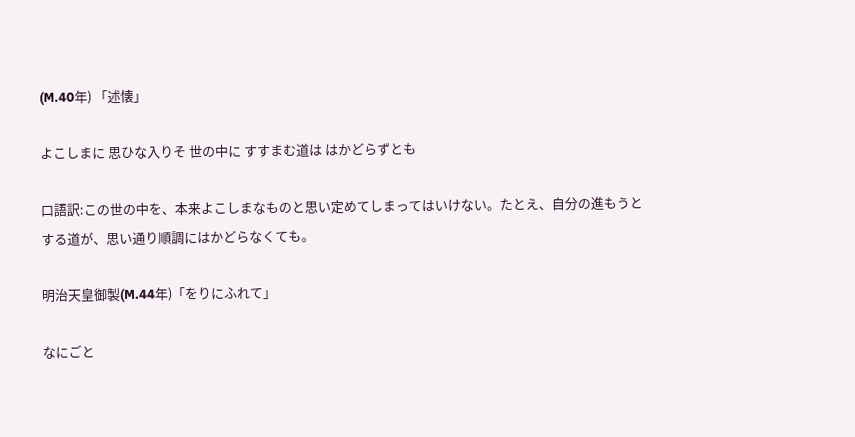(M.40年) 「述懐」

よこしまに 思ひな入りそ 世の中に すすまむ道は はかどらずとも

口語訳:この世の中を、本来よこしまなものと思い定めてしまってはいけない。たとえ、自分の進もうとする道が、思い通り順調にはかどらなくても。

明治天皇御製(M.44年)「をりにふれて」

なにごと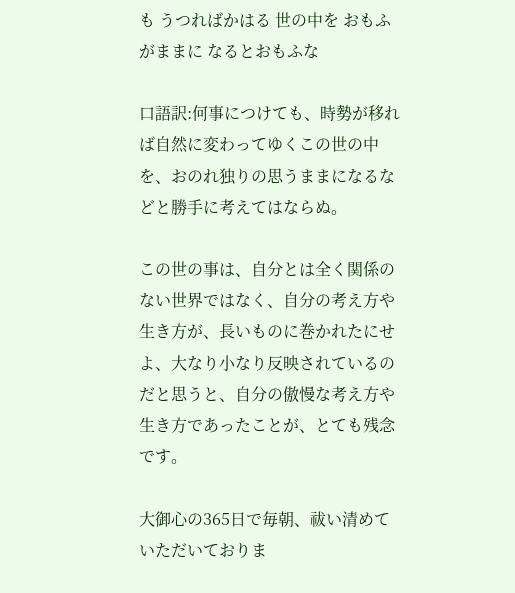も うつればかはる 世の中を おもふがままに なるとおもふな

口語訳:何事につけても、時勢が移れば自然に変わってゆくこの世の中を、おのれ独りの思うままになるなどと勝手に考えてはならぬ。

この世の事は、自分とは全く関係のない世界ではなく、自分の考え方や生き方が、長いものに巻かれたにせよ、大なり小なり反映されているのだと思うと、自分の傲慢な考え方や生き方であったことが、とても残念です。

大御心の365日で毎朝、祓い清めていただいておりま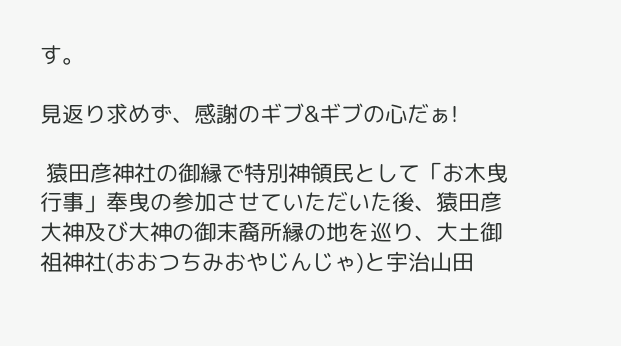す。

見返り求めず、感謝のギブ&ギブの心だぁ!

 猿田彦神社の御縁で特別神領民として「お木曳行事」奉曳の参加させていただいた後、猿田彦大神及び大神の御末裔所縁の地を巡り、大土御祖神社(おおつちみおやじんじゃ)と宇治山田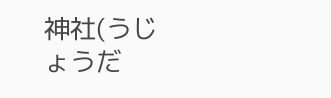神社(うじょうだ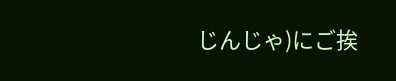じんじゃ)にご挨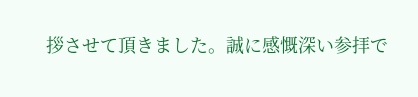拶させて頂きました。誠に感慨深い参拝で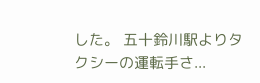した。 五十鈴川駅よりタクシーの運転手さ...